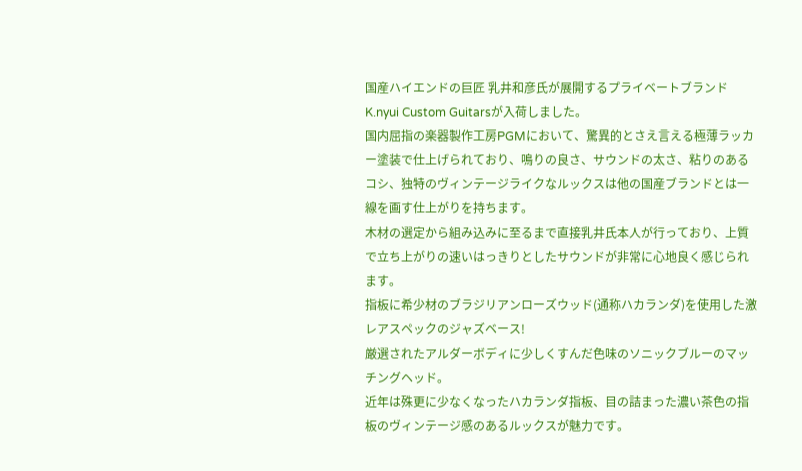国産ハイエンドの巨匠 乳井和彦氏が展開するプライベートブランドK.nyui Custom Guitarsが入荷しました。
国内屈指の楽器製作工房PGMにおいて、驚異的とさえ言える極薄ラッカー塗装で仕上げられており、鳴りの良さ、サウンドの太さ、粘りのあるコシ、独特のヴィンテージライクなルックスは他の国産ブランドとは一線を画す仕上がりを持ちます。
木材の選定から組み込みに至るまで直接乳井氏本人が行っており、上質で立ち上がりの速いはっきりとしたサウンドが非常に心地良く感じられます。
指板に希少材のブラジリアンローズウッド(通称ハカランダ)を使用した激レアスペックのジャズベース!
厳選されたアルダーボディに少しくすんだ色味のソニックブルーのマッチングヘッド。
近年は殊更に少なくなったハカランダ指板、目の詰まった濃い茶色の指板のヴィンテージ感のあるルックスが魅力です。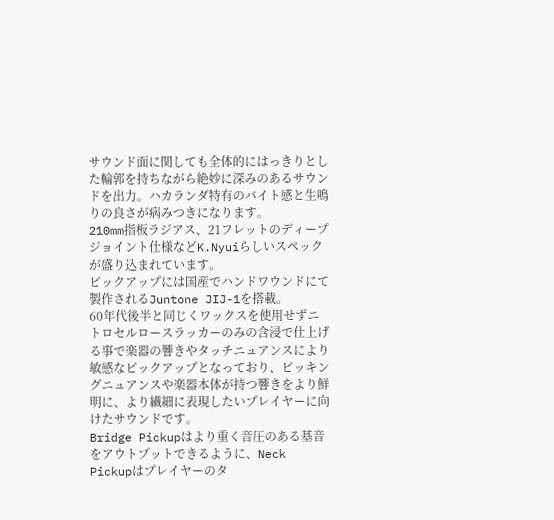サウンド面に関しても全体的にはっきりとした輪郭を持ちながら絶妙に深みのあるサウンドを出力。ハカランダ特有のバイト感と生鳴りの良さが病みつきになります。
210mm指板ラジアス、21フレットのディープジョイント仕様などK.Nyuiらしいスペックが盛り込まれています。
ピックアップには国産でハンドワウンドにて製作されるJuntone JIJ-1を搭載。
60年代後半と同じくワックスを使用せずニトロセルロースラッカーのみの含浸で仕上げる事で楽器の響きやタッチニュアンスにより敏感なピックアップとなっており、ピッキングニュアンスや楽器本体が持つ響きをより鮮明に、より繊細に表現したいプレイヤーに向けたサウンドです。
Bridge Pickupはより重く音圧のある基音をアウトプットできるように、Neck Pickupはプレイヤーのタ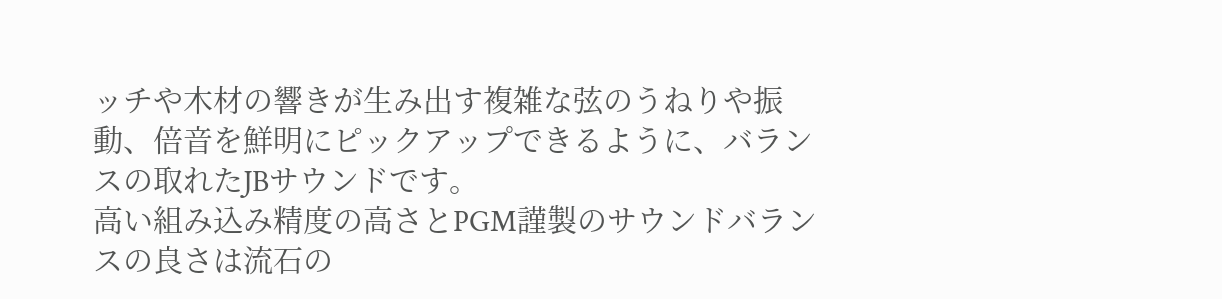ッチや木材の響きが生み出す複雑な弦のうねりや振動、倍音を鮮明にピックアップできるように、バランスの取れたJBサウンドです。
高い組み込み精度の高さとPGM謹製のサウンドバランスの良さは流石の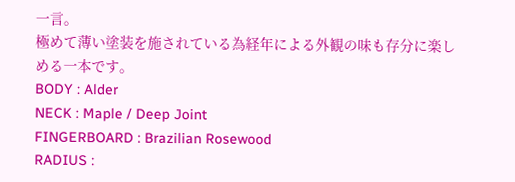一言。
極めて薄い塗装を施されている為経年による外観の味も存分に楽しめる一本です。
BODY : Alder
NECK : Maple / Deep Joint
FINGERBOARD : Brazilian Rosewood
RADIUS :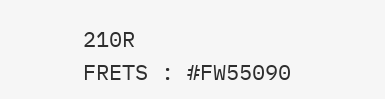210R
FRETS : #FW55090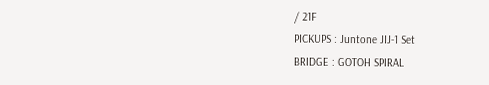/ 21F
PICKUPS : Juntone JIJ-1 Set
BRIDGE : GOTOH SPIRAL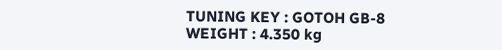TUNING KEY : GOTOH GB-8
WEIGHT : 4.350 kg